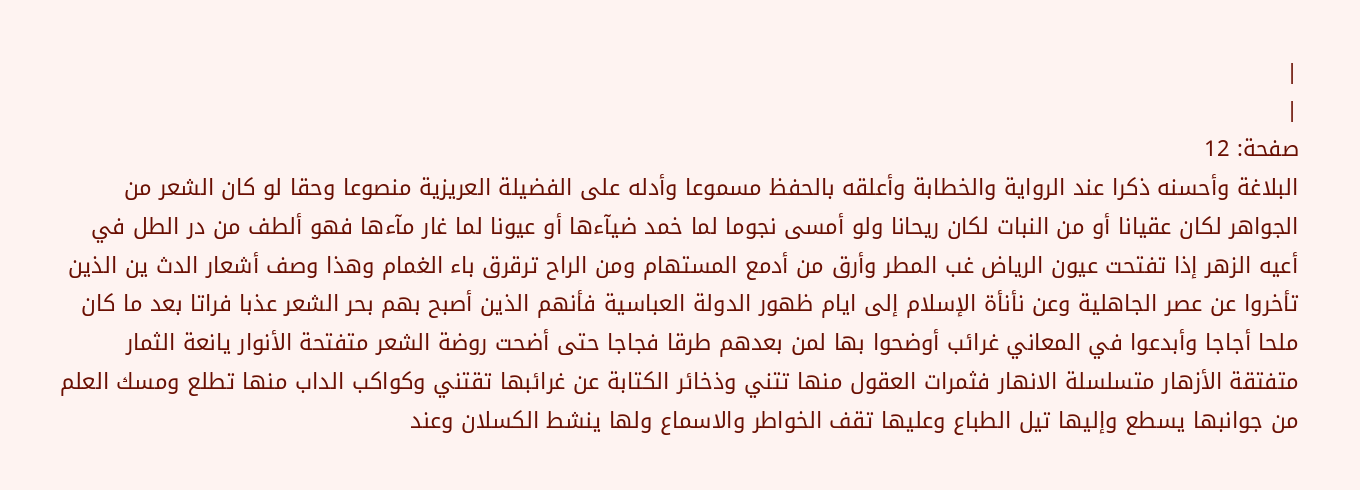|
|
صفحة: 12
البلاغة وأحسنه ذكرا عند الرواية والخطابة وأعلقه بالحفظ مسموعا وأدله على الفضيلة العريزية منصوعا وحقا لو كان الشعر من الجواهر لكان عقيانا أو من النبات لكان ريحانا ولو أمسى نجوما لما خمد ضيآءها أو عيونا لما غار مآءها فهو ألطف من در الطل في أعيه الزهر إذا تفتحت عيون الرياض غب المطر وأرق من أدمع المستهام ومن الراح ترقرق باء الغمام وهذا وصف أشعار الدث ين الذين تأخروا عن عصر الجاهلية وعن نأنأة الإسلام إلى ايام ظهور الدولة العباسية فأنهم الذين أصبح بهم بحر الشعر عذبا فراتا بعد ما كان ملحا أجاجا وأبدعوا في المعاني غرائب أوضحوا بها لمن بعدهم طرقا فجاجا حتى أضحت روضة الشعر متفتحة الأنوار يانعة الثمار متفتقة الأزهار متسلسلة الانهار فثمرات العقول منها تتني وذخائر الكتابة عن غرائبها تقتني وكواكب الداب منها تطلع ومسك العلم من جوانبها يسطع وإليها تيل الطباع وعليها تقف الخواطر والاسماع ولها ينشط الكسلان وعند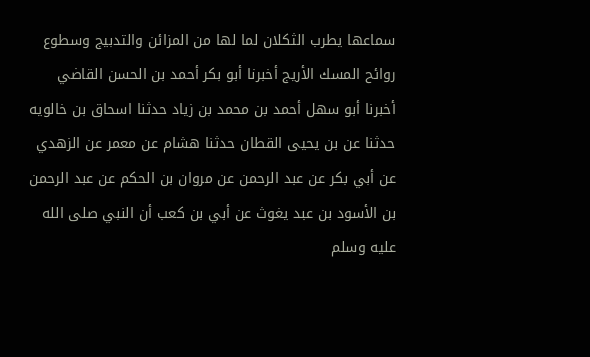سماعها يطرب الثكلان لما لها من المزائن والتدبيج وسطوع روائح المسك الأريج أخبرنا أبو بكر أحمد بن الحسن القاضي أخبرنا أبو سهل أحمد بن محمد بن زياد حدثنا اسحاق بن خالويه حدثنا عن بن يحيى القطان حدثنا هشام عن معمر عن الزهدي عن أبي بكر عن عبد الرحمن عن مروان بن الحكم عن عبد الرحمن بن الأسود بن عبد يغوث عن أبي بن كعب أن النبي صلى الله عليه وسلم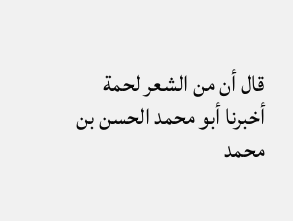قال أن من الشعر لحمة أخبرنا أبو محمد الحسن بن محمد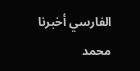الفارسي أخبرنا محمد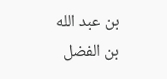بن عبد الله بن الفضل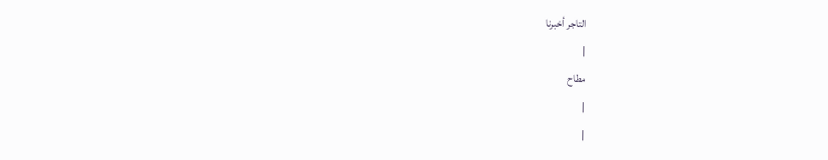التاجر أخبرنا
|
مطاح
|
|